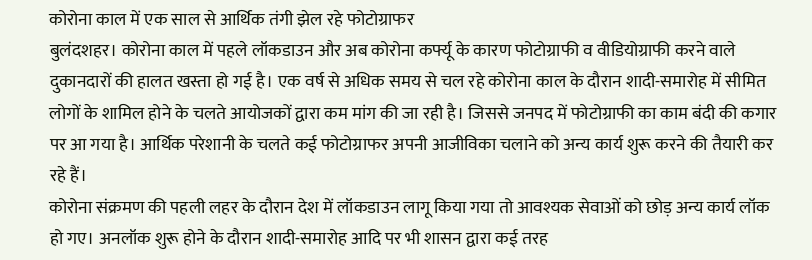कोरोना काल में एक साल से आर्थिक तंगी झेल रहे फोटोग्राफर
बुलंदशहर। कोरोना काल में पहले लॉकडाउन और अब कोरोना कर्फ्यू के कारण फोटोग्राफी व वीडियोग्राफी करने वाले दुकानदारों की हालत खस्ता हो गई है। एक वर्ष से अधिक समय से चल रहे कोरोना काल के दौरान शादी-समारोह में सीमित लोगों के शामिल होने के चलते आयोजकों द्वारा कम मांग की जा रही है। जिससे जनपद में फोटोग्राफी का काम बंदी की कगार पर आ गया है। आर्थिक परेशानी के चलते कई फोटोग्राफर अपनी आजीविका चलाने को अन्य कार्य शुरू करने की तैयारी कर रहे हैं।
कोरोना संक्रमण की पहली लहर के दौरान देश में लॉकडाउन लागू किया गया तो आवश्यक सेवाओं को छोड़ अन्य कार्य लॉक हो गए। अनलॉक शुरू होने के दौरान शादी-समारोह आदि पर भी शासन द्वारा कई तरह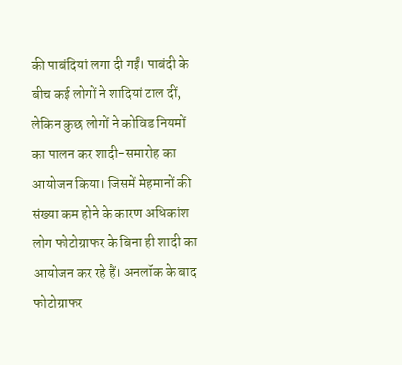की पाबंदियां लगा दी गईं। पाबंदी के बीच कई लोगों ने शादियां टाल दीं, लेकिन कुछ लोगों ने कोविड नियमों का पालन कर शादी-समारोह का आयोजन किया। जिसमें मेहमानों की संख्या कम होने के कारण अधिकांश लोग फोटोग्राफर के बिना ही शादी का आयोजन कर रहे हैं। अनलॉक के बाद फोटोग्राफर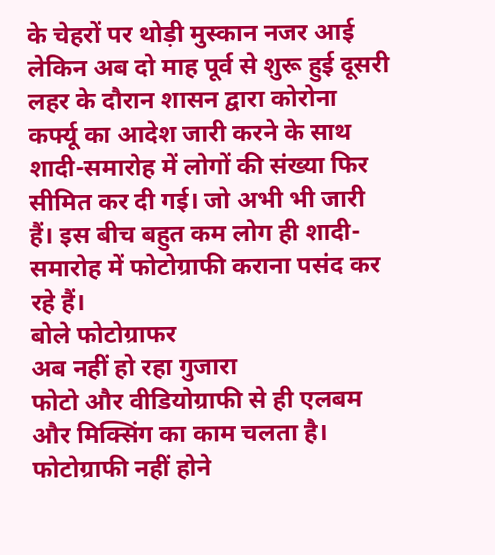के चेहरों पर थोड़ी मुस्कान नजर आई लेकिन अब दो माह पूर्व से शुरू हुई दूसरी लहर के दौरान शासन द्वारा कोरोना कर्फ्यू का आदेश जारी करने के साथ शादी-समारोह में लोगों की संख्या फिर सीमित कर दी गई। जो अभी भी जारी हैं। इस बीच बहुत कम लोग ही शादी-समारोह में फोटोग्राफी कराना पसंद कर रहे हैं।
बोले फोटोग्राफर
अब नहीं हो रहा गुजारा
फोटो और वीडियोग्राफी से ही एलबम और मिक्सिंग का काम चलता है। फोटोग्राफी नहीं होने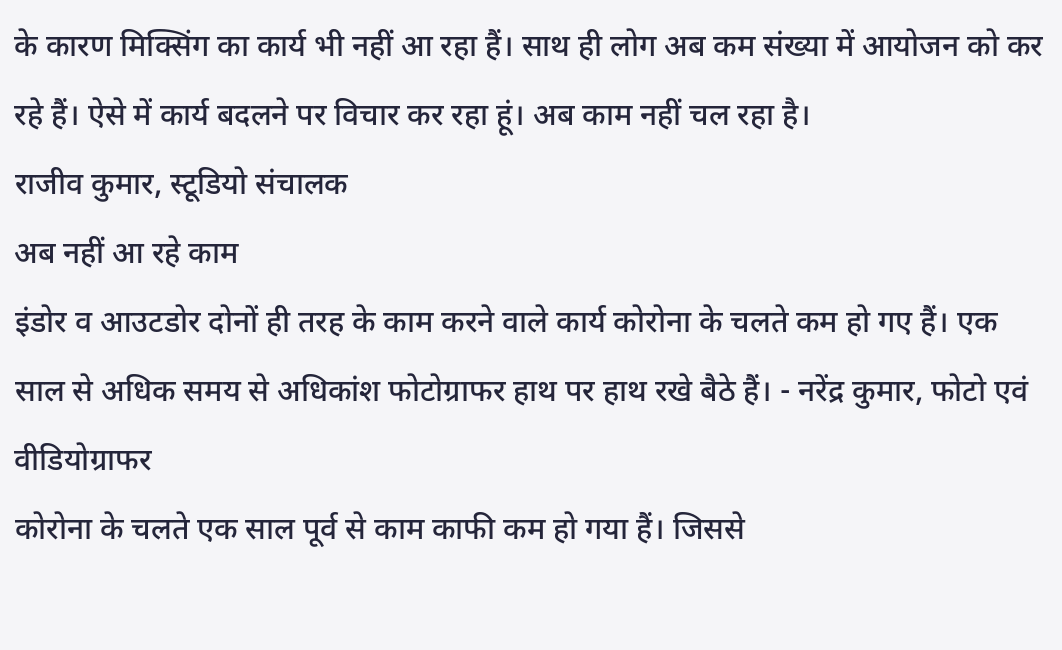के कारण मिक्सिंग का कार्य भी नहीं आ रहा हैं। साथ ही लोग अब कम संख्या में आयोजन को कर रहे हैं। ऐसे में कार्य बदलने पर विचार कर रहा हूं। अब काम नहीं चल रहा है।
राजीव कुमार, स्टूडियो संचालक
अब नहीं आ रहे काम
इंडोर व आउटडोर दोनों ही तरह के काम करने वाले कार्य कोरोना के चलते कम हो गए हैं। एक साल से अधिक समय से अधिकांश फोटोग्राफर हाथ पर हाथ रखे बैठे हैं। - नरेंद्र कुमार, फोटो एवं वीडियोग्राफर
कोरोना के चलते एक साल पूर्व से काम काफी कम हो गया हैं। जिससे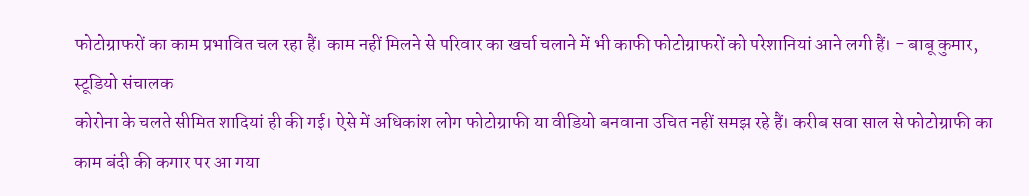फोटोग्राफरों का काम प्रभावित चल रहा हैं। काम नहीं मिलने से परिवार का खर्चा चलाने में भी काफी फोटोग्राफरों को परेशानियां आने लगी हैं। - बाबू कुमार, स्टूडियो संचालक
कोरोना के चलते सीमित शादियां ही की गई। ऐसे में अधिकांश लोग फोटोग्राफी या वीडियो बनवाना उचित नहीं समझ रहे हैं। करीब सवा साल से फोटोग्राफी का काम बंदी की कगार पर आ गया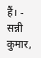हैं। - सन्नी कुमार,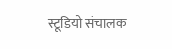स्टूडियो संचालक